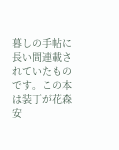暮しの手帖に長い間連載されていたものです。この本は装丁が花森安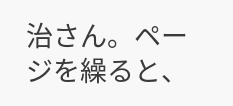治さん。ページを繰ると、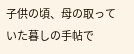子供の頃、母の取っていた暮しの手帖で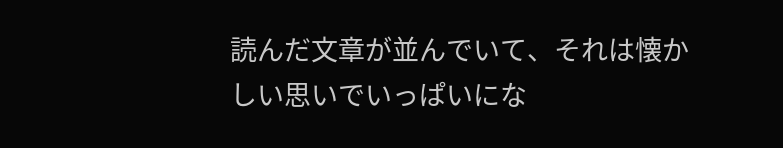読んだ文章が並んでいて、それは懐かしい思いでいっぱいにな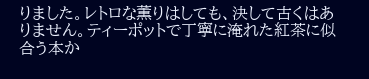りました。レトロな薫りはしても、決して古くはありません。ティーポットで丁寧に淹れた紅茶に似合う本か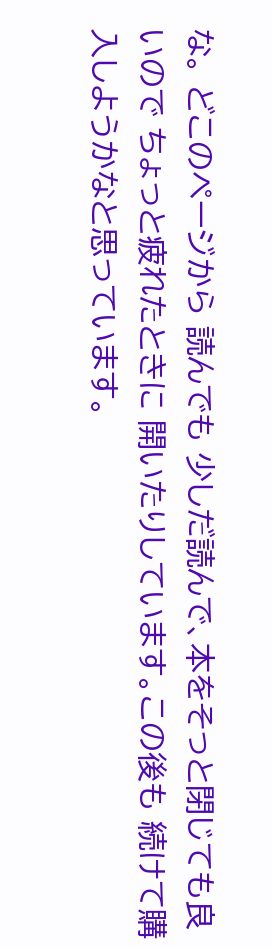な。 どこのページから 読んでも 少しだ読んで、本をそっと閉じても良いので ちょっと疲れたときに 開いたりしています。この後も 続けて購入しようかなと思っています。